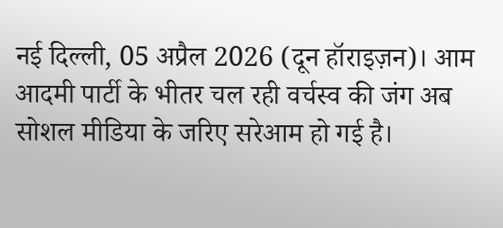नई दिल्ली, 05 अप्रैल 2026 (दून हॉराइज़न)। आम आदमी पार्टी के भीतर चल रही वर्चस्व की जंग अब सोशल मीडिया के जरिए सरेआम हो गई है।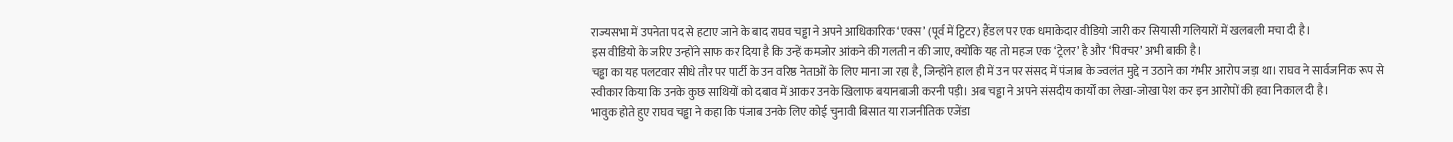राज्यसभा में उपनेता पद से हटाए जाने के बाद राघव चड्ढा ने अपने आधिकारिक ‘एक्स’ (पूर्व में ट्विटर) हैंडल पर एक धमाकेदार वीडियो जारी कर सियासी गलियारों में खलबली मचा दी है।
इस वीडियो के जरिए उन्होंने साफ कर दिया है कि उन्हें कमजोर आंकने की गलती न की जाए, क्योंकि यह तो महज एक ‘ट्रेलर’ है और ‘पिक्चर’ अभी बाकी है।
चड्ढा का यह पलटवार सीधे तौर पर पार्टी के उन वरिष्ठ नेताओं के लिए माना जा रहा है, जिन्होंने हाल ही में उन पर संसद में पंजाब के ज्वलंत मुद्दे न उठाने का गंभीर आरोप जड़ा था। राघव ने सार्वजनिक रूप से स्वीकार किया कि उनके कुछ साथियों को दबाव में आकर उनके खिलाफ बयानबाजी करनी पड़ी। अब चड्ढा ने अपने संसदीय कार्यों का लेखा-जोखा पेश कर इन आरोपों की हवा निकाल दी है।
भावुक होते हुए राघव चड्ढा ने कहा कि पंजाब उनके लिए कोई चुनावी बिसात या राजनीतिक एजेंडा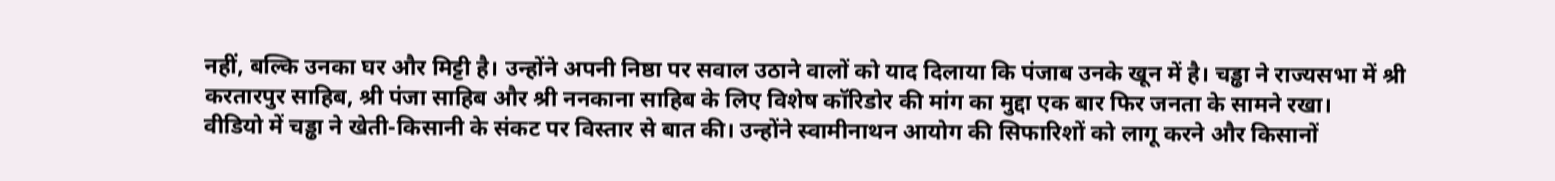नहीं, बल्कि उनका घर और मिट्टी है। उन्होंने अपनी निष्ठा पर सवाल उठाने वालों को याद दिलाया कि पंजाब उनके खून में है। चड्ढा ने राज्यसभा में श्री करतारपुर साहिब, श्री पंजा साहिब और श्री ननकाना साहिब के लिए विशेष कॉरिडोर की मांग का मुद्दा एक बार फिर जनता के सामने रखा।
वीडियो में चड्ढा ने खेती-किसानी के संकट पर विस्तार से बात की। उन्होंने स्वामीनाथन आयोग की सिफारिशों को लागू करने और किसानों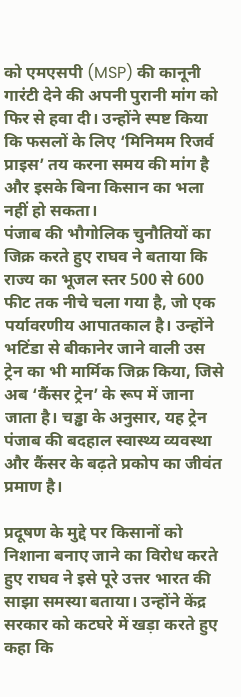को एमएसपी (MSP) की कानूनी गारंटी देने की अपनी पुरानी मांग को फिर से हवा दी। उन्होंने स्पष्ट किया कि फसलों के लिए ‘मिनिमम रिजर्व प्राइस’ तय करना समय की मांग है और इसके बिना किसान का भला नहीं हो सकता।
पंजाब की भौगोलिक चुनौतियों का जिक्र करते हुए राघव ने बताया कि राज्य का भूजल स्तर 500 से 600 फीट तक नीचे चला गया है, जो एक पर्यावरणीय आपातकाल है। उन्होंने भटिंडा से बीकानेर जाने वाली उस ट्रेन का भी मार्मिक जिक्र किया, जिसे अब ‘कैंसर ट्रेन’ के रूप में जाना जाता है। चड्ढा के अनुसार, यह ट्रेन पंजाब की बदहाल स्वास्थ्य व्यवस्था और कैंसर के बढ़ते प्रकोप का जीवंत प्रमाण है।

प्रदूषण के मुद्दे पर किसानों को निशाना बनाए जाने का विरोध करते हुए राघव ने इसे पूरे उत्तर भारत की साझा समस्या बताया। उन्होंने केंद्र सरकार को कटघरे में खड़ा करते हुए कहा कि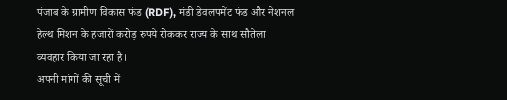पंजाब के ग्रामीण विकास फंड (RDF), मंडी डेवलपमेंट फंड और नेशनल हेल्थ मिशन के हजारों करोड़ रुपये रोककर राज्य के साथ सौतेला व्यवहार किया जा रहा है।
अपनी मांगों की सूची में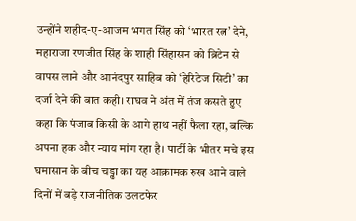उन्होंने शहीद-ए-आजम भगत सिंह को ‘भारत रत्न’ देने, महाराजा रणजीत सिंह के शाही सिंहासन को ब्रिटेन से वापस लाने और आनंदपुर साहिब को ‘हेरिटेज सिटी’ का दर्जा देने की बात कही। राघव ने अंत में तंज कसते हुए कहा कि पंजाब किसी के आगे हाथ नहीं फैला रहा, बल्कि अपना हक और न्याय मांग रहा है। पार्टी के भीतर मचे इस घमासान के बीच चड्ढा का यह आक्रामक रुख आने वाले दिनों में बड़े राजनीतिक उलटफेर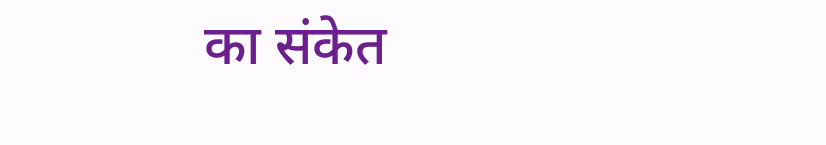का संकेत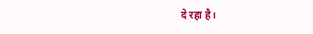दे रहा है।